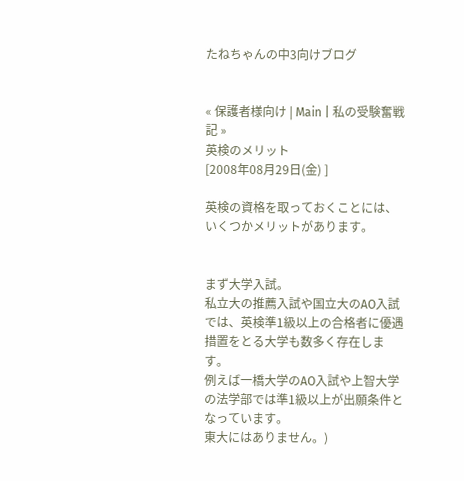たねちゃんの中3向けブログ


« 保護者様向け | Main | 私の受験奮戦記 »
英検のメリット
[2008年08月29日(金) ]

英検の資格を取っておくことには、いくつかメリットがあります。


まず大学入試。
私立大の推薦入試や国立大のAO入試では、英検準1級以上の合格者に優遇措置をとる大学も数多く存在します。
例えば一橋大学のAO入試や上智大学の法学部では準1級以上が出願条件となっています。
東大にはありません。)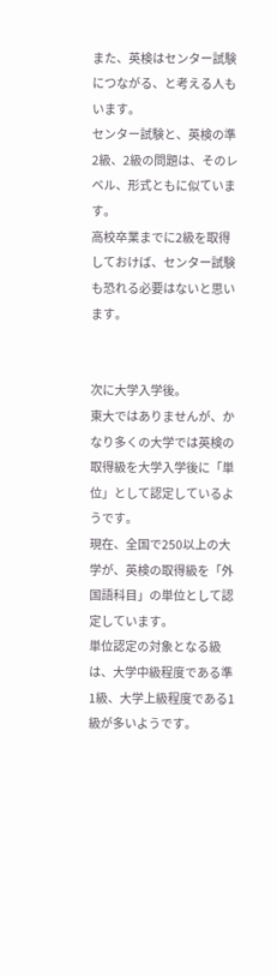また、英検はセンター試験につながる、と考える人もいます。
センター試験と、英検の準2級、2級の問題は、そのレベル、形式ともに似ています。
高校卒業までに2級を取得しておけば、センター試験も恐れる必要はないと思います。


次に大学入学後。
東大ではありませんが、かなり多くの大学では英検の取得級を大学入学後に「単位」として認定しているようです。
現在、全国で250以上の大学が、英検の取得級を「外国語科目」の単位として認定しています。
単位認定の対象となる級は、大学中級程度である準1級、大学上級程度である1級が多いようです。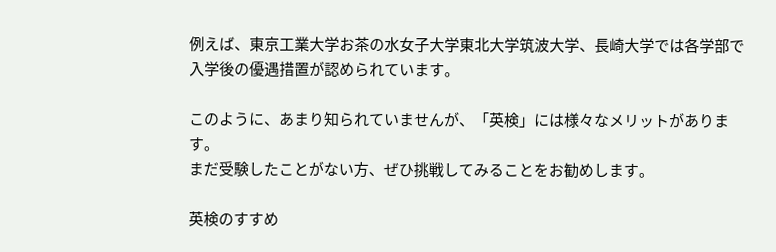例えば、東京工業大学お茶の水女子大学東北大学筑波大学、長崎大学では各学部で入学後の優遇措置が認められています。

このように、あまり知られていませんが、「英検」には様々なメリットがあります。
まだ受験したことがない方、ぜひ挑戦してみることをお勧めします。

英検のすすめ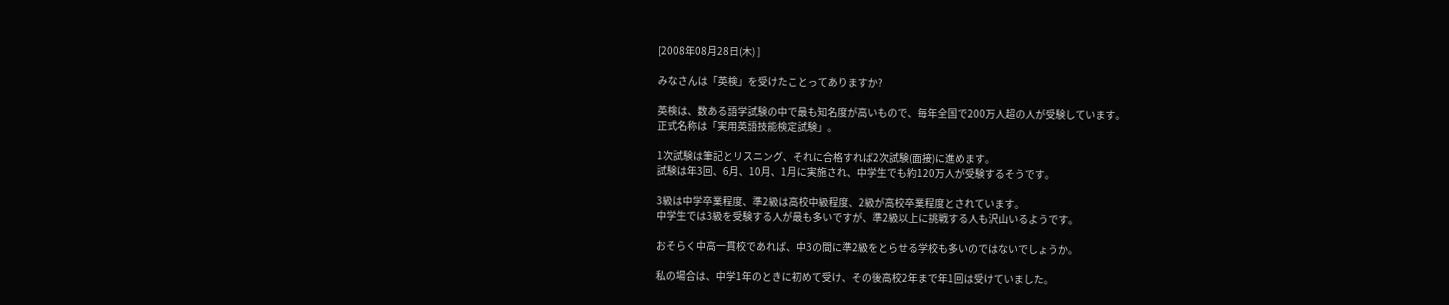[2008年08月28日(木) ]

みなさんは「英検」を受けたことってありますか?

英検は、数ある語学試験の中で最も知名度が高いもので、毎年全国で200万人超の人が受験しています。
正式名称は「実用英語技能検定試験」。

1次試験は筆記とリスニング、それに合格すれば2次試験(面接)に進めます。
試験は年3回、6月、10月、1月に実施され、中学生でも約120万人が受験するそうです。

3級は中学卒業程度、準2級は高校中級程度、2級が高校卒業程度とされています。
中学生では3級を受験する人が最も多いですが、準2級以上に挑戦する人も沢山いるようです。

おそらく中高一貫校であれば、中3の間に準2級をとらせる学校も多いのではないでしょうか。

私の場合は、中学1年のときに初めて受け、その後高校2年まで年1回は受けていました。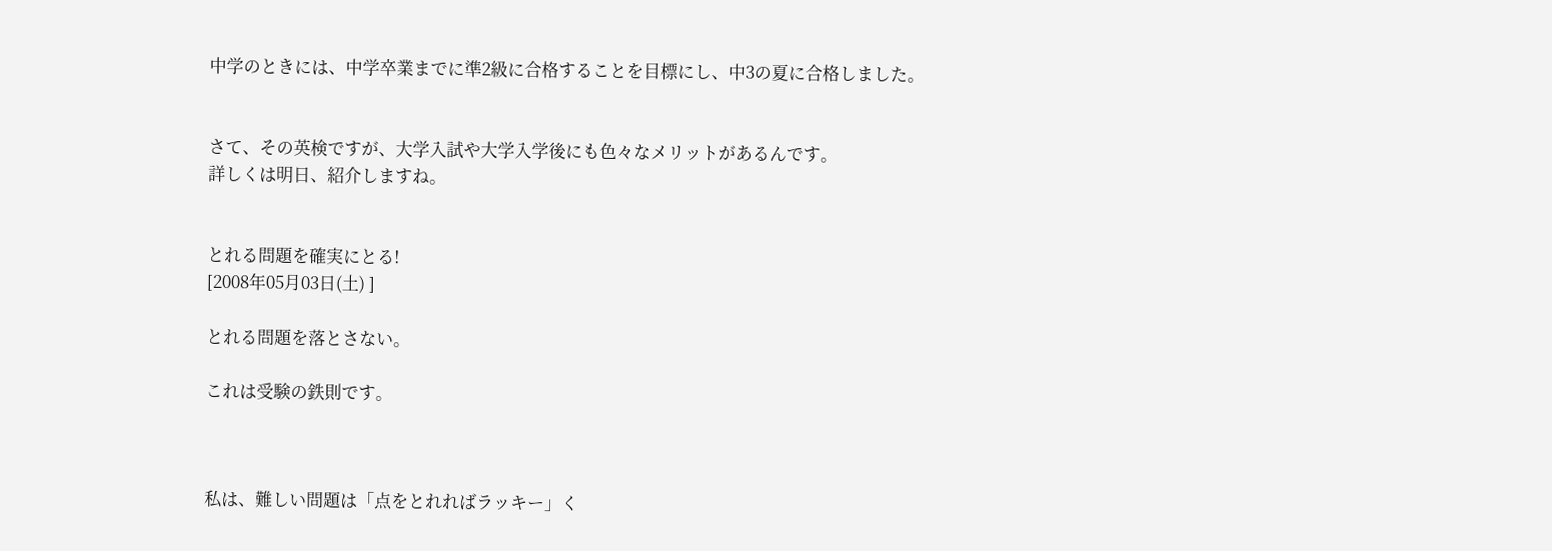中学のときには、中学卒業までに準2級に合格することを目標にし、中3の夏に合格しました。


さて、その英検ですが、大学入試や大学入学後にも色々なメリットがあるんです。
詳しくは明日、紹介しますね。


とれる問題を確実にとる!
[2008年05月03日(土) ]

とれる問題を落とさない。

これは受験の鉄則です。



私は、難しい問題は「点をとれればラッキー」く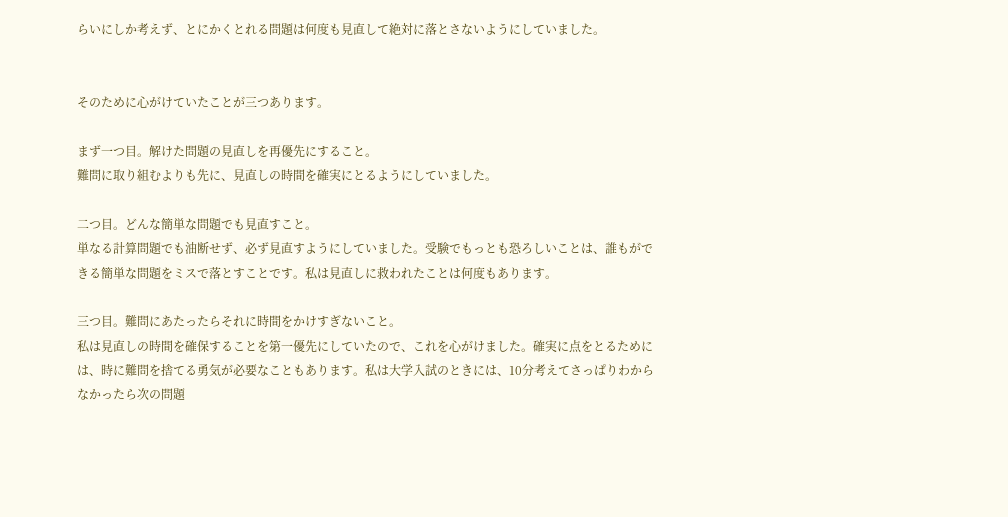らいにしか考えず、とにかくとれる問題は何度も見直して絶対に落とさないようにしていました。


そのために心がけていたことが三つあります。

まず一つ目。解けた問題の見直しを再優先にすること。
難問に取り組むよりも先に、見直しの時間を確実にとるようにしていました。

二つ目。どんな簡単な問題でも見直すこと。
単なる計算問題でも油断せず、必ず見直すようにしていました。受験でもっとも恐ろしいことは、誰もができる簡単な問題をミスで落とすことです。私は見直しに救われたことは何度もあります。

三つ目。難問にあたったらそれに時間をかけすぎないこと。
私は見直しの時間を確保することを第一優先にしていたので、これを心がけました。確実に点をとるためには、時に難問を捨てる勇気が必要なこともあります。私は大学入試のときには、10分考えてさっぱりわからなかったら次の問題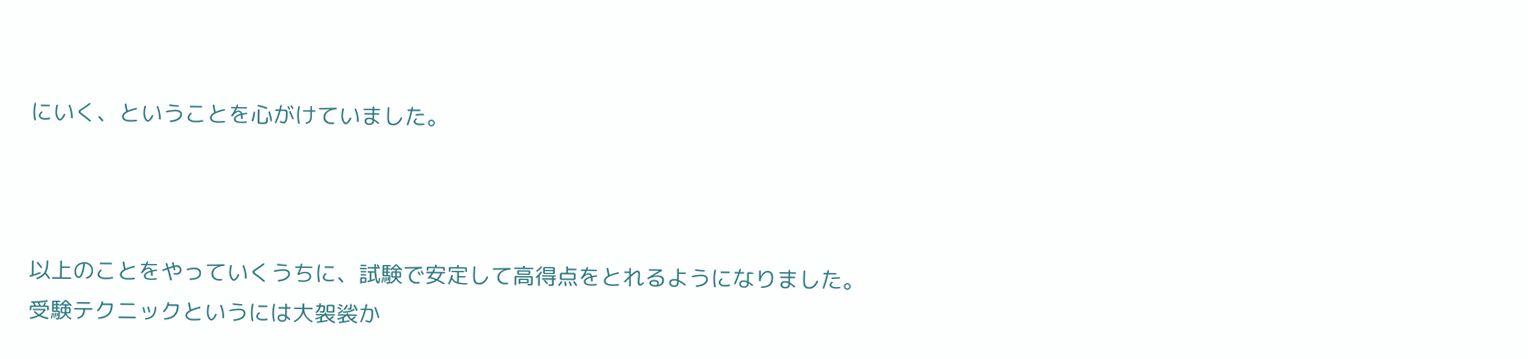にいく、ということを心がけていました。



以上のことをやっていくうちに、試験で安定して高得点をとれるようになりました。
受験テクニックというには大袈裟か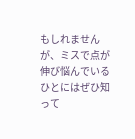もしれませんが、ミスで点が伸び悩んでいるひとにはぜひ知って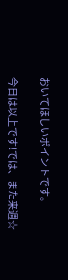おいてほしいポイントです。

今日は以上です!では、また来週☆